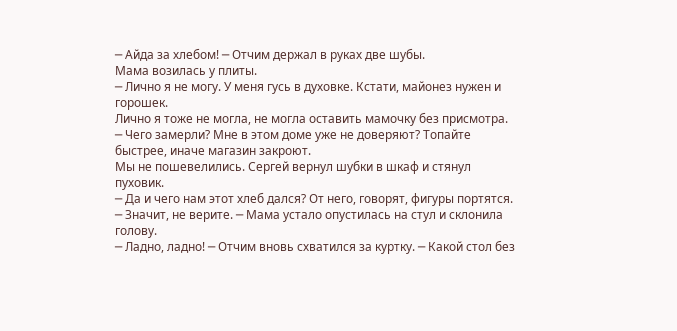─ Айда за хлебом! ─ Отчим держал в руках две шубы.
Мама возилась у плиты.
─ Лично я не могу. У меня гусь в духовке. Кстати, майонез нужен и горошек.
Лично я тоже не могла, не могла оставить мамочку без присмотра.
─ Чего замерли? Мне в этом доме уже не доверяют? Топайте быстрее, иначе магазин закроют.
Мы не пошевелились. Сергей вернул шубки в шкаф и стянул пуховик.
─ Да и чего нам этот хлеб дался? От него, говорят, фигуры портятся.
─ Значит, не верите. ─ Мама устало опустилась на стул и склонила голову.
─ Ладно, ладно! ─ Отчим вновь схватился за куртку. ─ Какой стол без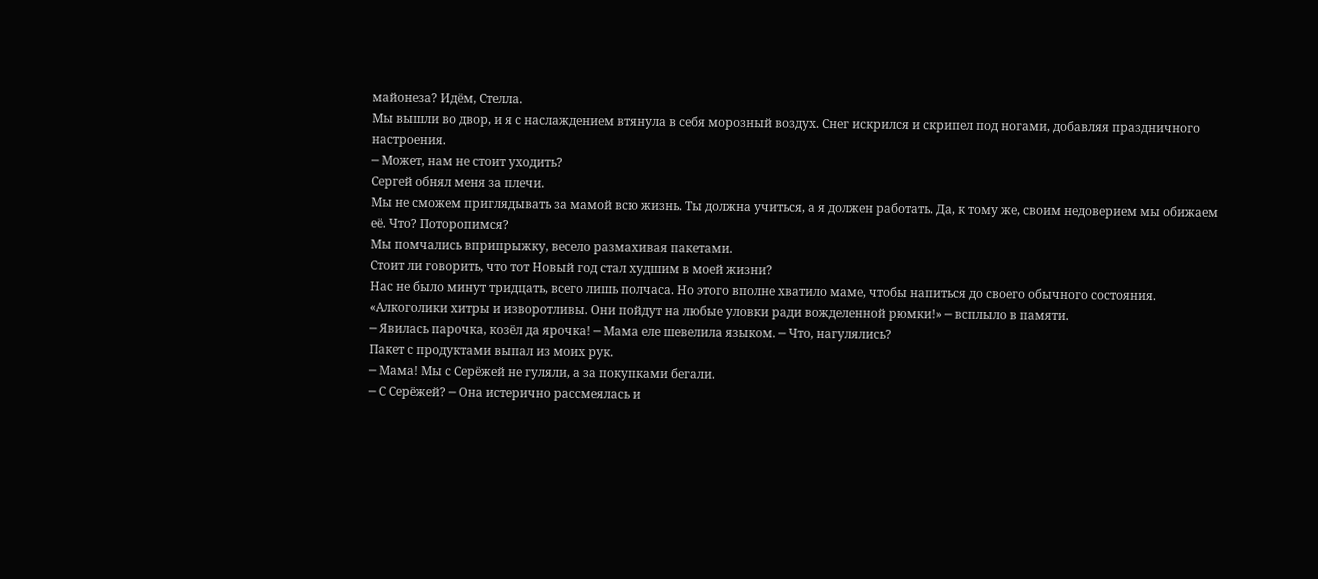майонеза? Идём, Стелла.
Мы вышли во двор, и я с наслаждением втянула в себя морозный воздух. Снег искрился и скрипел под ногами, добавляя праздничного настроения.
─ Может, нам не стоит уходить?
Сергей обнял меня за плечи.
Мы не сможем приглядывать за мамой всю жизнь. Ты должна учиться, а я должен работать. Да, к тому же, своим недоверием мы обижаем её. Что? Поторопимся?
Мы помчались вприпрыжку, весело размахивая пакетами.
Стоит ли говорить, что тот Новый год стал худшим в моей жизни?
Нас не было минут тридцать, всего лишь полчаса. Но этого вполне хватило маме, чтобы напиться до своего обычного состояния.
«Алкоголики хитры и изворотливы. Они пойдут на любые уловки ради вожделенной рюмки!» ─ всплыло в памяти.
─ Явилась парочка, козёл да ярочка! ─ Мама еле шевелила языком. ─ Что, нагулялись?
Пакет с продуктами выпал из моих рук.
─ Мама! Мы с Серёжей не гуляли, а за покупками бегали.
─ С Серёжей? ─ Она истерично рассмеялась и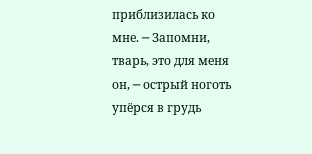приблизилась ко мне. ─ Запомни, тварь, это для меня он, ─ острый ноготь упёрся в грудь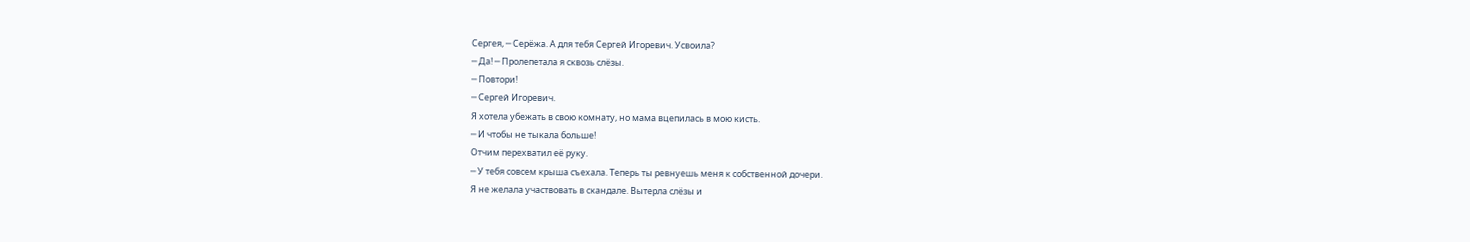Сергея, ─ Серёжа. А для тебя Сергей Игоревич. Усвоила?
─ Да! ─ Пролепетала я сквозь слёзы.
─ Повтори!
─ Сергей Игоревич.
Я хотела убежать в свою комнату, но мама вцепилась в мою кисть.
─ И чтобы не тыкала больше!
Отчим перехватил её руку.
─ У тебя совсем крыша съехала. Теперь ты ревнуешь меня к собственной дочери.
Я не желала участвовать в скандале. Вытерла слёзы и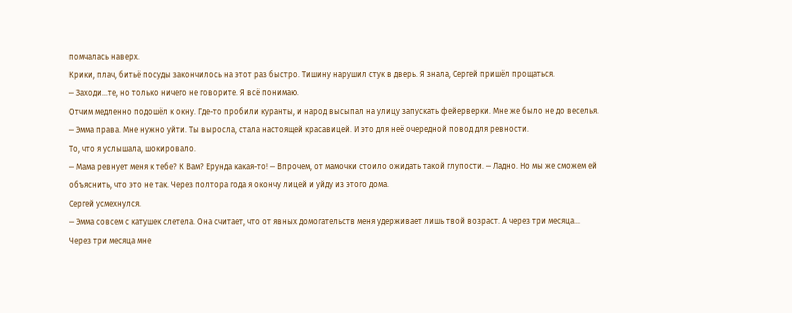помчалась наверх.
Крики, плач, битьё посуды закончилось на этот раз быстро. Тишину нарушил стук в дверь. Я знала, Сергей пришёл прощаться.
─ Заходи…те, но только ничего не говорите. Я всё понимаю.
Отчим медленно подошёл к окну. Где-то пробили куранты, и народ высыпал на улицу запускать фейерверки. Мне же было не до веселья.
─ Эмма права. Мне нужно уйти. Ты выросла, стала настоящей красавицей. И это для неё очередной повод для ревности.
То, что я услышала, шокировало.
─ Мама ревнует меня к тебе? К Вам? Ерунда какая-то! ─ Впрочем, от мамочки стоило ожидать такой глупости. ─ Ладно. Но мы же сможем ей объяснить, что это не так. Через полтора года я окончу лицей и уйду из этого дома.
Сергей усмехнулся.
─ Эмма совсем с катушек слетела. Она считает, что от явных домогательств меня удерживает лишь твой возраст. А через три месяца…
Через три месяца мне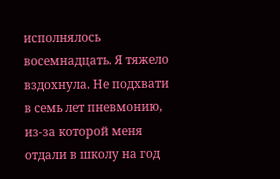исполнялось восемнадцать. Я тяжело вздохнула. Не подхвати в семь лет пневмонию, из-за которой меня отдали в школу на год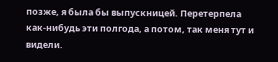позже, я была бы выпускницей. Перетерпела как-нибудь эти полгода, а потом, так меня тут и видели.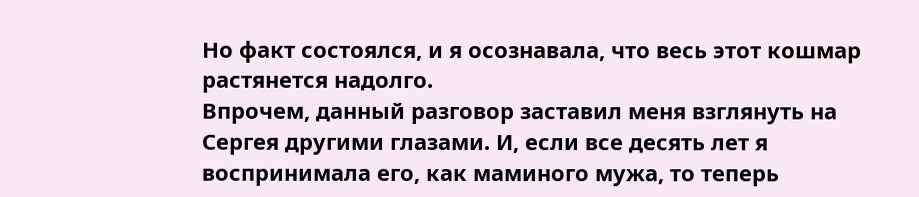Но факт состоялся, и я осознавала, что весь этот кошмар растянется надолго.
Впрочем, данный разговор заставил меня взглянуть на Сергея другими глазами. И, если все десять лет я воспринимала его, как маминого мужа, то теперь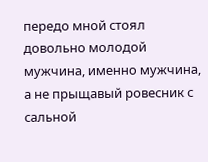передо мной стоял довольно молодой мужчина, именно мужчина, а не прыщавый ровесник с сальной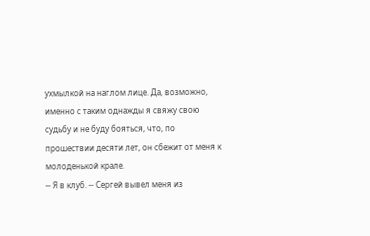ухмылкой на наглом лице. Да, возможно, именно с таким однажды я свяжу свою судьбу и не буду бояться, что, по прошествии десяти лет, он сбежит от меня к молоденькой крале.
─ Я в клуб. ─ Сергей вывел меня из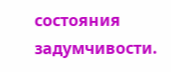состояния задумчивости.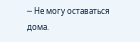─ Не могу оставаться дома.